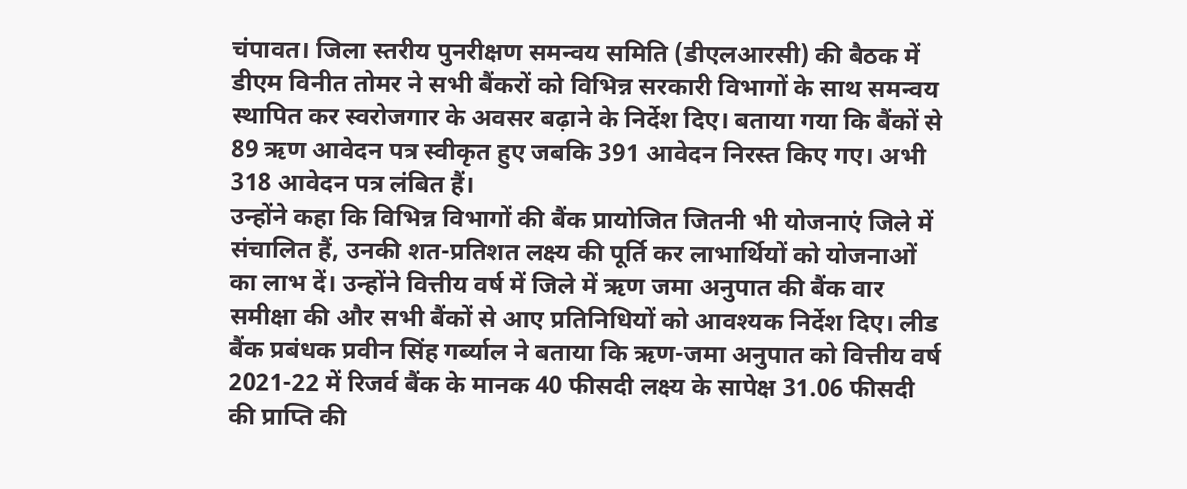चंपावत। जिला स्तरीय पुनरीक्षण समन्वय समिति (डीएलआरसी) की बैठक में डीएम विनीत तोमर ने सभी बैंकरों को विभिन्न सरकारी विभागों के साथ समन्वय स्थापित कर स्वरोजगार के अवसर बढ़ाने के निर्देश दिए। बताया गया कि बैंकों से 89 ऋण आवेदन पत्र स्वीकृत हुए जबकि 391 आवेदन निरस्त किए गए। अभी 318 आवेदन पत्र लंबित हैं।
उन्होंने कहा कि विभिन्न विभागों की बैंक प्रायोजित जितनी भी योजनाएं जिले में संचालित हैं, उनकी शत-प्रतिशत लक्ष्य की पूर्ति कर लाभार्थियों को योजनाओं का लाभ दें। उन्होंने वित्तीय वर्ष में जिले में ऋण जमा अनुपात की बैंक वार समीक्षा की और सभी बैंकों से आए प्रतिनिधियों को आवश्यक निर्देश दिए। लीड बैंक प्रबंधक प्रवीन सिंह गर्ब्याल ने बताया कि ऋण-जमा अनुपात को वित्तीय वर्ष 2021-22 में रिजर्व बैंक के मानक 40 फीसदी लक्ष्य के सापेक्ष 31.06 फीसदी की प्राप्ति की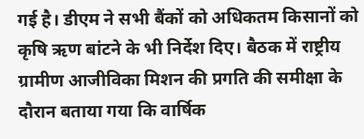गई है। डीएम ने सभी बैंकों को अधिकतम किसानों को कृषि ऋण बांटने के भी निर्देश दिए। बैठक में राष्ट्रीय ग्रामीण आजीविका मिशन की प्रगति की समीक्षा के दौरान बताया गया कि वार्षिक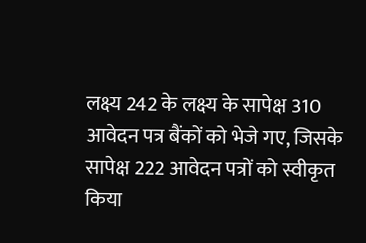लक्ष्य 242 के लक्ष्य के सापेक्ष 310 आवेदन पत्र बैंकों को भेजे गए, जिसके सापेक्ष 222 आवेदन पत्रों को स्वीकृत किया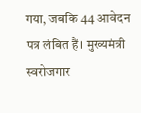गया, जबकि 44 आवेदन पत्र लंबित हैं। मुख्यमंत्री स्वरोजगार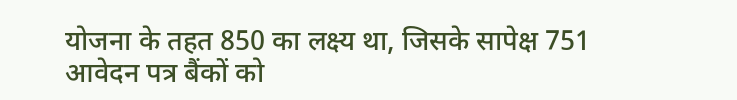योजना के तहत 850 का लक्ष्य था, जिसके सापेक्ष 751 आवेदन पत्र बैंकों को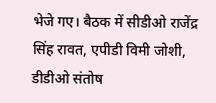भेजे गए। बैठक में सीडीओ राजेंद्र सिंह रावत, एपीडी विमी जोशी, डीडीओ संतोष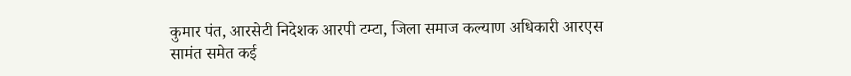कुमार पंत, आरसेटी निदेशक आरपी टम्टा, जिला समाज कल्याण अधिकारी आरएस सामंत समेत कई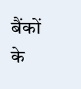बैंकों के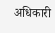अधिकारी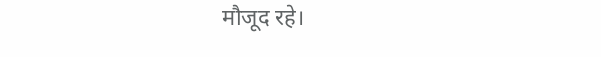मौजूद रहे।